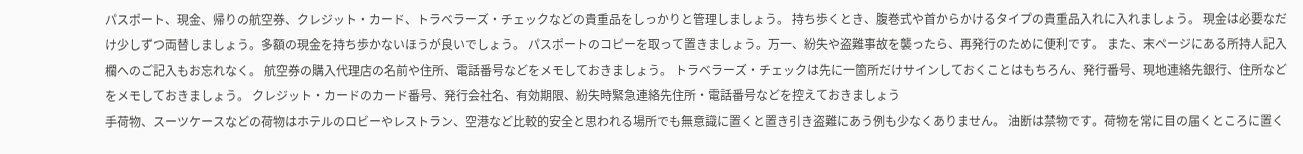パスポート、現金、帰りの航空券、クレジット・カード、トラベラーズ・チェックなどの貴重品をしっかりと管理しましょう。 持ち歩くとき、腹巻式や首からかけるタイプの貴重品入れに入れましょう。 現金は必要なだけ少しずつ両替しましょう。多額の現金を持ち歩かないほうが良いでしょう。 パスポートのコピーを取って置きましょう。万一、紛失や盗難事故を襲ったら、再発行のために便利です。 また、末ページにある所持人記入欄へのご記入もお忘れなく。 航空券の購入代理店の名前や住所、電話番号などをメモしておきましょう。 トラベラーズ・チェックは先に一箇所だけサインしておくことはもちろん、発行番号、現地連絡先銀行、住所などをメモしておきましょう。 クレジット・カードのカード番号、発行会社名、有効期限、紛失時緊急連絡先住所・電話番号などを控えておきましょう
手荷物、スーツケースなどの荷物はホテルのロビーやレストラン、空港など比較的安全と思われる場所でも無意識に置くと置き引き盗難にあう例も少なくありません。 油断は禁物です。荷物を常に目の届くところに置く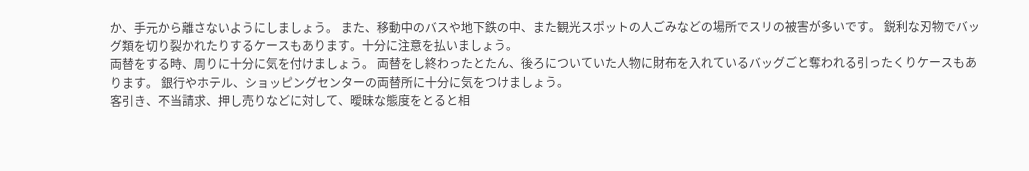か、手元から離さないようにしましょう。 また、移動中のバスや地下鉄の中、また観光スポットの人ごみなどの場所でスリの被害が多いです。 鋭利な刃物でバッグ類を切り裂かれたりするケースもあります。十分に注意を払いましょう。
両替をする時、周りに十分に気を付けましょう。 両替をし終わったとたん、後ろについていた人物に財布を入れているバッグごと奪われる引ったくりケースもあります。 銀行やホテル、ショッピングセンターの両替所に十分に気をつけましょう。
客引き、不当請求、押し売りなどに対して、曖昧な態度をとると相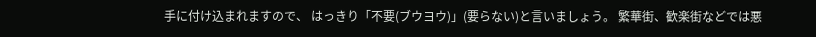手に付け込まれますので、 はっきり「不要(ブウヨウ)」(要らない)と言いましょう。 繁華街、歓楽街などでは悪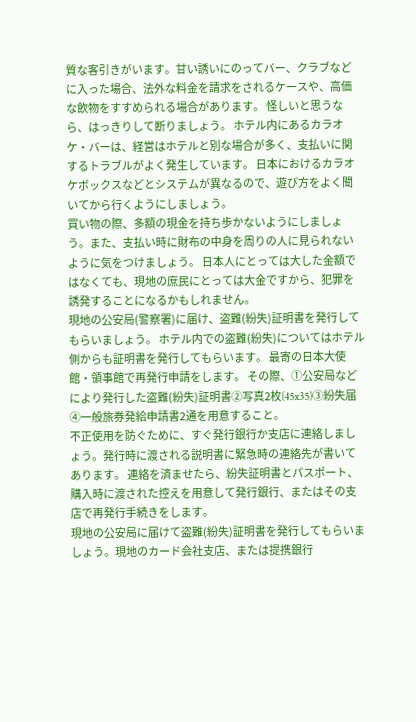質な客引きがいます。甘い誘いにのってバー、クラブなどに入った場合、法外な料金を請求をされるケースや、高価な飲物をすすめられる場合があります。 怪しいと思うなら、はっきりして断りましょう。 ホテル内にあるカラオケ・バーは、経営はホテルと別な場合が多く、支払いに関するトラブルがよく発生しています。 日本におけるカラオケボックスなどとシステムが異なるので、遊び方をよく聞いてから行くようにしましょう。
買い物の際、多額の現金を持ち歩かないようにしましょう。また、支払い時に財布の中身を周りの人に見られないように気をつけましょう。 日本人にとっては大した金額ではなくても、現地の庶民にとっては大金ですから、犯罪を誘発することになるかもしれません。
現地の公安局(警察署)に届け、盗難(紛失)証明書を発行してもらいましょう。 ホテル内での盗難(紛失)についてはホテル側からも証明書を発行してもらいます。 最寄の日本大使館・領事館で再発行申請をします。 その際、①公安局などにより発行した盗難(紛失)証明書②写真2枚(45x35)③紛失届④一般旅券発給申請書2通を用意すること。
不正使用を防ぐために、すぐ発行銀行か支店に連絡しましょう。発行時に渡される説明書に緊急時の連絡先が書いてあります。 連絡を済ませたら、紛失証明書とパスポート、購入時に渡された控えを用意して発行銀行、またはその支店で再発行手続きをします。
現地の公安局に届けて盗難(紛失)証明書を発行してもらいましょう。現地のカード会社支店、または提携銀行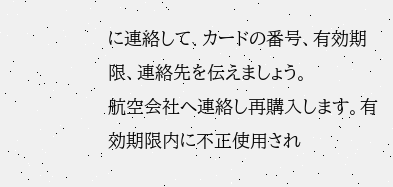に連絡して、カードの番号、有効期限、連絡先を伝えましょう。
航空会社へ連絡し再購入します。有効期限内に不正使用され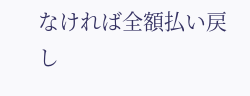なければ全額払い戻し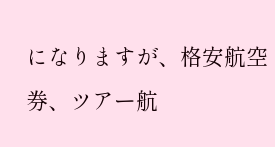になりますが、格安航空券、ツアー航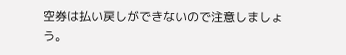空券は払い戻しができないので注意しましょう。